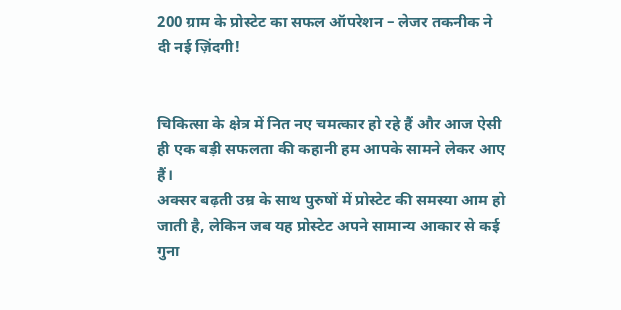200 ग्राम के प्रोस्टेट का सफल ऑपरेशन – लेजर तकनीक ने दी नई ज़िंदगी!


चिकित्सा के क्षेत्र में नित नए चमत्कार हो रहे हैं और आज ऐसी ही एक बड़ी सफलता की कहानी हम आपके सामने लेकर आए हैं।
अक्सर बढ़ती उम्र के साथ पुरुषों में प्रोस्टेट की समस्या आम हो जाती है, लेकिन जब यह प्रोस्टेट अपने सामान्य आकार से कई गुना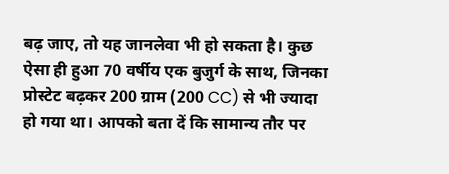बढ़ जाए, तो यह जानलेवा भी हो सकता है। कुछ ऐसा ही हुआ 70 वर्षीय एक बुजुर्ग के साथ, जिनका प्रोस्टेट बढ़कर 200 ग्राम (200 CC) से भी ज्यादा हो गया था। आपको बता दें कि सामान्य तौर पर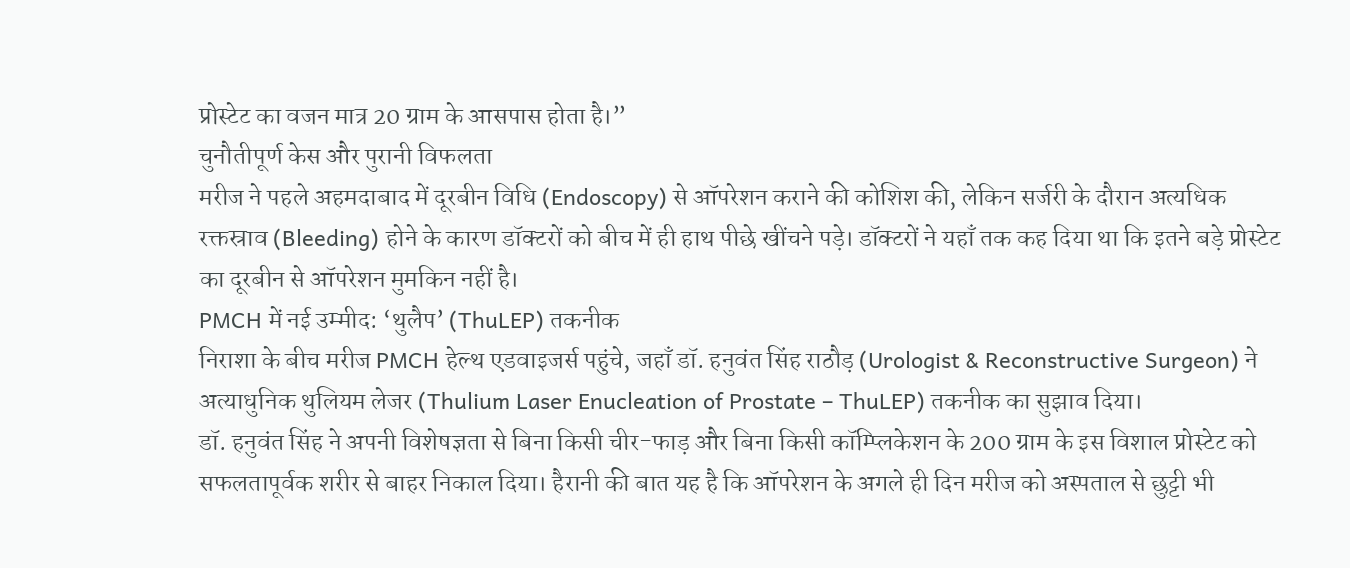प्रोस्टेट का वजन मात्र 20 ग्राम के आसपास होता है।”
चुनौतीपूर्ण केस और पुरानी विफलता
मरीज ने पहले अहमदाबाद में दूरबीन विधि (Endoscopy) से ऑपरेशन कराने की कोशिश की, लेकिन सर्जरी के दौरान अत्यधिक रक्तस्राव (Bleeding) होने के कारण डॉक्टरों को बीच में ही हाथ पीछे खींचने पड़े। डॉक्टरों ने यहाँ तक कह दिया था कि इतने बड़े प्रोस्टेट का दूरबीन से ऑपरेशन मुमकिन नहीं है।
PMCH में नई उम्मीद: ‘थुलैप’ (ThuLEP) तकनीक
निराशा के बीच मरीज PMCH हेल्थ एडवाइजर्स पहुंचे, जहाँ डॉ. हनुवंत सिंह राठौड़ (Urologist & Reconstructive Surgeon) ने अत्याधुनिक थुलियम लेजर (Thulium Laser Enucleation of Prostate – ThuLEP) तकनीक का सुझाव दिया।
डॉ. हनुवंत सिंह ने अपनी विशेषज्ञता से बिना किसी चीर-फाड़ और बिना किसी कॉम्प्लिकेशन के 200 ग्राम के इस विशाल प्रोस्टेट को सफलतापूर्वक शरीर से बाहर निकाल दिया। हैरानी की बात यह है कि ऑपरेशन के अगले ही दिन मरीज को अस्पताल से छुट्टी भी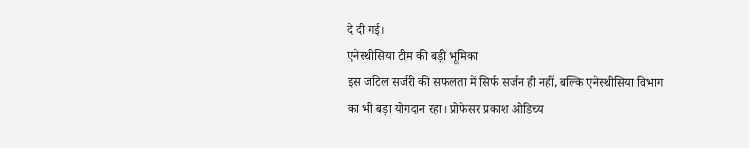दे दी गई।
एनेस्थीसिया टीम की बड़ी भूमिका
इस जटिल सर्जरी की सफलता में सिर्फ सर्जन ही नहीं, बल्कि एनेस्थीसिया विभाग का भी बड़ा योगदान रहा। प्रोफेसर प्रकाश ओडिच्य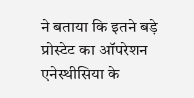ने बताया कि इतने बड़े प्रोस्टेट का ऑपरेशन एनेस्थीसिया के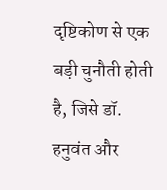दृष्टिकोण से एक बड़ी चुनौती होती है, जिसे डॉ. हनुवंत और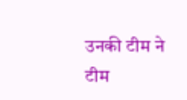उनकी टीम ने टीम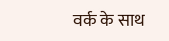वर्क के साथ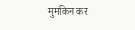मुमकिन कर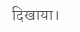दिखाया।